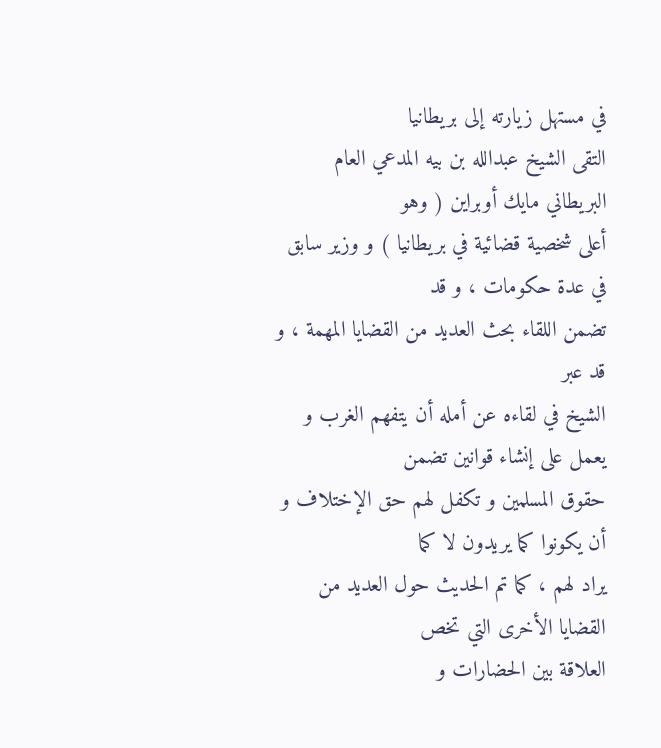في مستهل زيارته إلى بريطانيا
التقى الشيخ عبدالله بن بيه المدعي العام البريطاني مايك أوبراين ( وهو
أعلى شخصية قضائية في بريطانيا ) و وزير سابق في عدة حكومات ، و قد
تضمن اللقاء بحث العديد من القضايا المهمة ، و قد عبر
الشيخ في لقاءه عن أمله أن يتفهم الغرب و يعمل على إنشاء قوانين تضمن
حقوق المسلمين و تكفل لهم حق الإختلاف و أن يكونوا كما يريدون لا كما
يراد لهم ، كما تم الحديث حول العديد من القضايا الأخرى التي تخص
العلاقة بين الحضارات و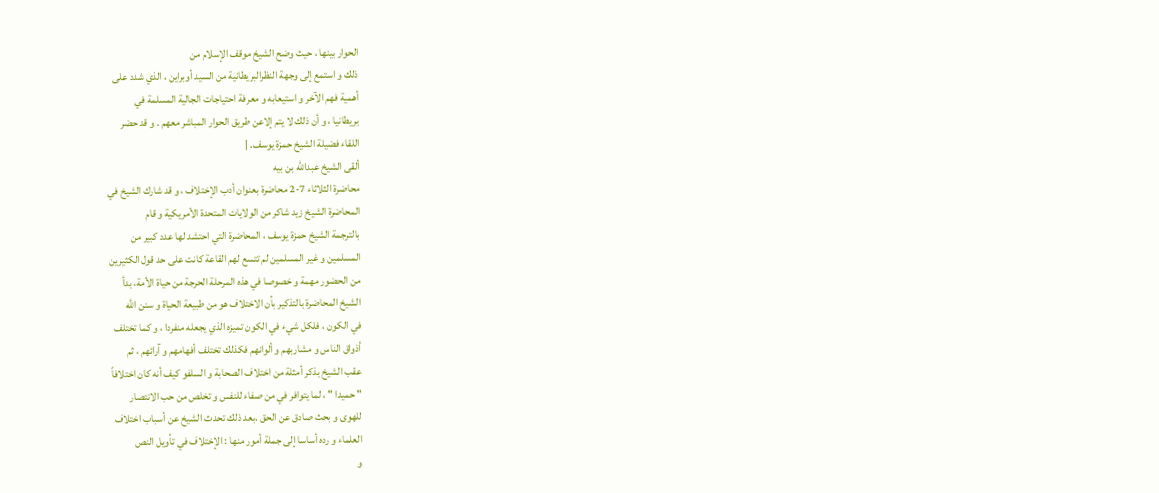الحوار بينها ، حيث وضح الشيخ موقف الإسلام من
ذلك و استمع إلى وجهة النظرالبريطانية من السيد أوبراين ، الذي شدد على
أهمية فهم الآخر و استيعابه و معرفة احتياجات الجالية المسلمة في
بريطانيا ، و أن ذلك لا يتم إلاعن طريق الحوار المباشر معهم . و قد حضر
اللقاء فضيلة الشيخ حمزة يوسف. |
ألقى الشيخ عبدالله بن بيه
محاضرة الثلاثاء 7-2 محاضرة بعنوان أدب الإختلاف ، و قد شارك الشيخ في
المحاضرة الشيخ زيد شاكر من الولايات المتحدة الأمريكية و قام
بالترجمة الشيخ حمزة يوسف ، المحاضرة التي احتشد لها عدد كبير من
المسلمين و غير المسلمين لم تتسع لهم القاعة كانت على حد قول الكثيرين
من الحضور مهمة و خصوصا في هذه المرحلة الحرجة من حياة الأمة، بدأ
الشيخ المحاضرة بالتذكير بأن الاختلاف هو من طبيعة الحياة و سنن الله
في الكون ، فلكل شيء في الكون تميزه الذي يجعله منفردا ، و كما تختلف
أذواق الناس و مشاربهم و ألوانهم فكذلك تختلف أفهامهم و آرائهم ، ثم
عقب الشيخ بذكر أمثلة من اختلاف الصحابة و السلفو كيف أنه كان اختلافاً
" حميدا " ، لما يتوافر في من صفاء للنفس و تخلص من حب الانتصار
للهوى و بحث صادق عن الحق .بعد ذلك تحدث الشيخ عن أسباب اختلاف
العلماء و رده أساسا إلى جملة أمور منها : الإختلاف في تأويل النص
و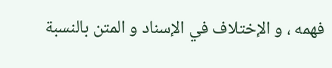فهمه ، و الإختلاف في الإسناد و المتن بالنسبة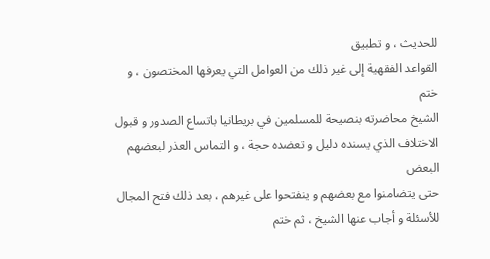للحديث ، و تطبيق
القواعد الفقهية إلى غير ذلك من العوامل التي يعرفها المختصون ، و ختم
الشيخ محاضرته بنصيحة للمسلمين في بريطانيا باتساع الصدور و قبول
الاختلاف الذي يسنده دليل و تعضده حجة ، و التماس العذر لبعضهم البعض
حتى يتضامنوا مع بعضهم و ينفتحوا على غيرهم ، بعد ذلك فتح المجال
للأسئلة و أجاب عنها الشيخ ، ثم ختم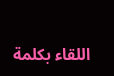اللقاء بكلمة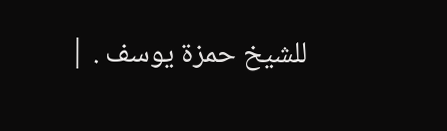للشيخ حمزة يوسف . |